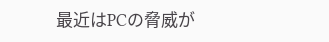最近はPCの脅威が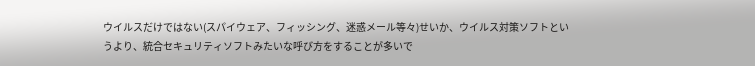ウイルスだけではない(スパイウェア、フィッシング、迷惑メール等々)せいか、ウイルス対策ソフトというより、統合セキュリティソフトみたいな呼び方をすることが多いで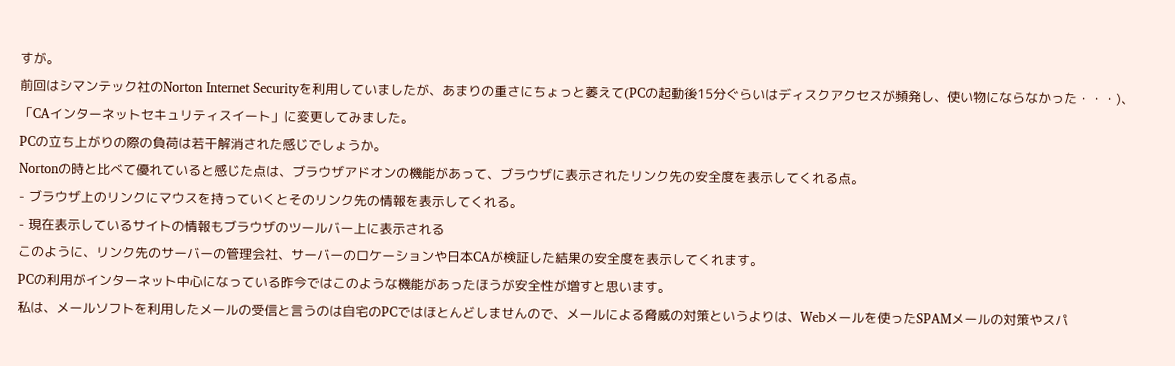すが。
前回はシマンテック社のNorton Internet Securityを利用していましたが、あまりの重さにちょっと萎えて(PCの起動後15分ぐらいはディスクアクセスが頻発し、使い物にならなかった・・・)、「CAインターネットセキュリティスイート」に変更してみました。
PCの立ち上がりの際の負荷は若干解消された感じでしょうか。
Nortonの時と比べて優れていると感じた点は、ブラウザアドオンの機能があって、ブラウザに表示されたリンク先の安全度を表示してくれる点。
- ブラウザ上のリンクにマウスを持っていくとそのリンク先の情報を表示してくれる。
- 現在表示しているサイトの情報もブラウザのツールバー上に表示される
このように、リンク先のサーバーの管理会社、サーバーのロケーションや日本CAが検証した結果の安全度を表示してくれます。
PCの利用がインターネット中心になっている昨今ではこのような機能があったほうが安全性が増すと思います。
私は、メールソフトを利用したメールの受信と言うのは自宅のPCではほとんどしませんので、メールによる脅威の対策というよりは、Webメールを使ったSPAMメールの対策やスパ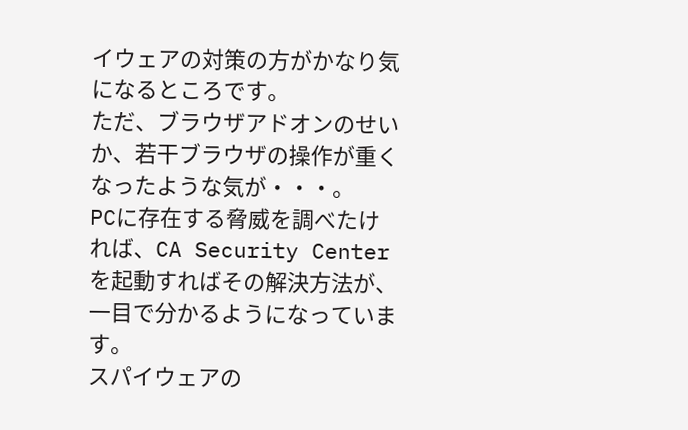イウェアの対策の方がかなり気になるところです。
ただ、ブラウザアドオンのせいか、若干ブラウザの操作が重くなったような気が・・・。
PCに存在する脅威を調べたければ、CA Security Centerを起動すればその解決方法が、一目で分かるようになっています。
スパイウェアの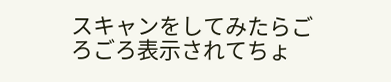スキャンをしてみたらごろごろ表示されてちょ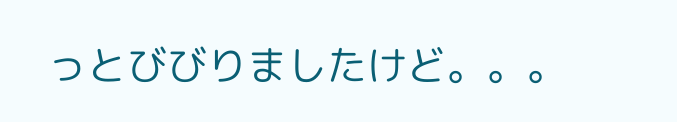っとびびりましたけど。。。